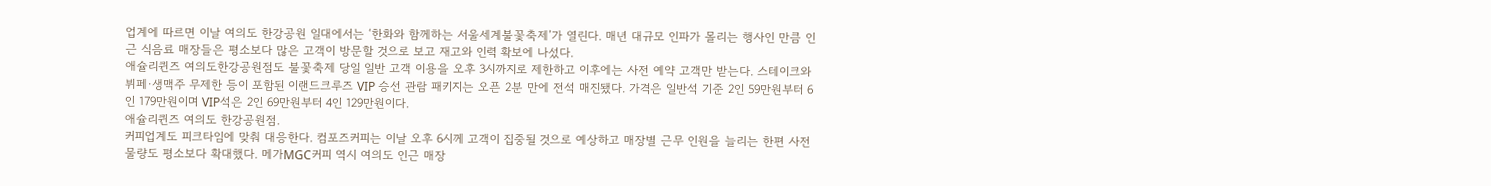업계에 따르면 이날 여의도 한강공원 일대에서는 ‘한화와 함께하는 서울세계불꽃축제’가 열린다. 매년 대규모 인파가 몰리는 행사인 만큼 인근 식음료 매장들은 평소보다 많은 고객이 방문할 것으로 보고 재고와 인력 확보에 나섰다.
애슐리퀸즈 여의도한강공원점도 불꽃축제 당일 일반 고객 이용을 오후 3시까지로 제한하고 이후에는 사전 예약 고객만 받는다. 스테이크와 뷔페·생맥주 무제한 등이 포함된 이랜드크루즈 VIP 승선 관람 패키지는 오픈 2분 만에 전석 매진됐다. 가격은 일반석 기준 2인 59만원부터 6인 179만원이며 VIP석은 2인 69만원부터 4인 129만원이다.
애슐리퀸즈 여의도 한강공원점.
커피업계도 피크타임에 맞춰 대응한다. 컴포즈커피는 이날 오후 6시께 고객이 집중될 것으로 예상하고 매장별 근무 인원을 늘리는 한편 사전 물량도 평소보다 확대했다. 메가MGC커피 역시 여의도 인근 매장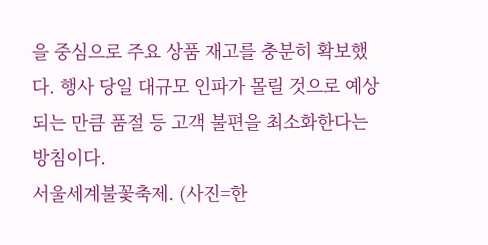을 중심으로 주요 상품 재고를 충분히 확보했다. 행사 당일 대규모 인파가 몰릴 것으로 예상되는 만큼 품절 등 고객 불편을 최소화한다는 방침이다.
서울세계불꽃축제. (사진=한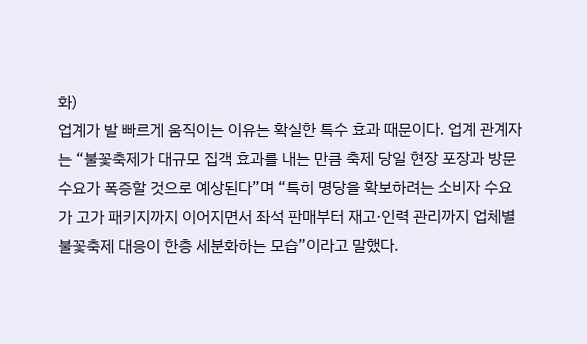화)
업계가 발 빠르게 움직이는 이유는 확실한 특수 효과 때문이다. 업계 관계자는 “불꽃축제가 대규모 집객 효과를 내는 만큼 축제 당일 현장 포장과 방문 수요가 폭증할 것으로 예상된다”며 “특히 명당을 확보하려는 소비자 수요가 고가 패키지까지 이어지면서 좌석 판매부터 재고·인력 관리까지 업체별 불꽃축제 대응이 한층 세분화하는 모습”이라고 말했다.